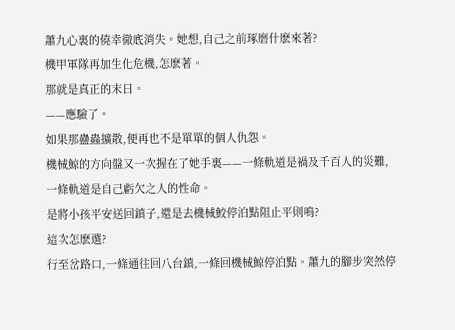蕭九心裏的僥幸徹底消失。她想,自己之前琢磨什麽來著?
機甲軍隊再加生化危機,怎麽著。
那就是真正的末日。
——應驗了。
如果那蠱蟲擴散,便再也不是單單的個人仇怨。
機械鯨的方向盤又一次握在了她手裏——一條軌道是禍及千百人的災難,一條軌道是自己虧欠之人的性命。
是將小孩平安送回鎮子,還是去機械鮫停泊點阻止平則鳴?
這次怎麽選?
行至岔路口,一條通往回八台鎮,一條回機械鯨停泊點。蕭九的腳步突然停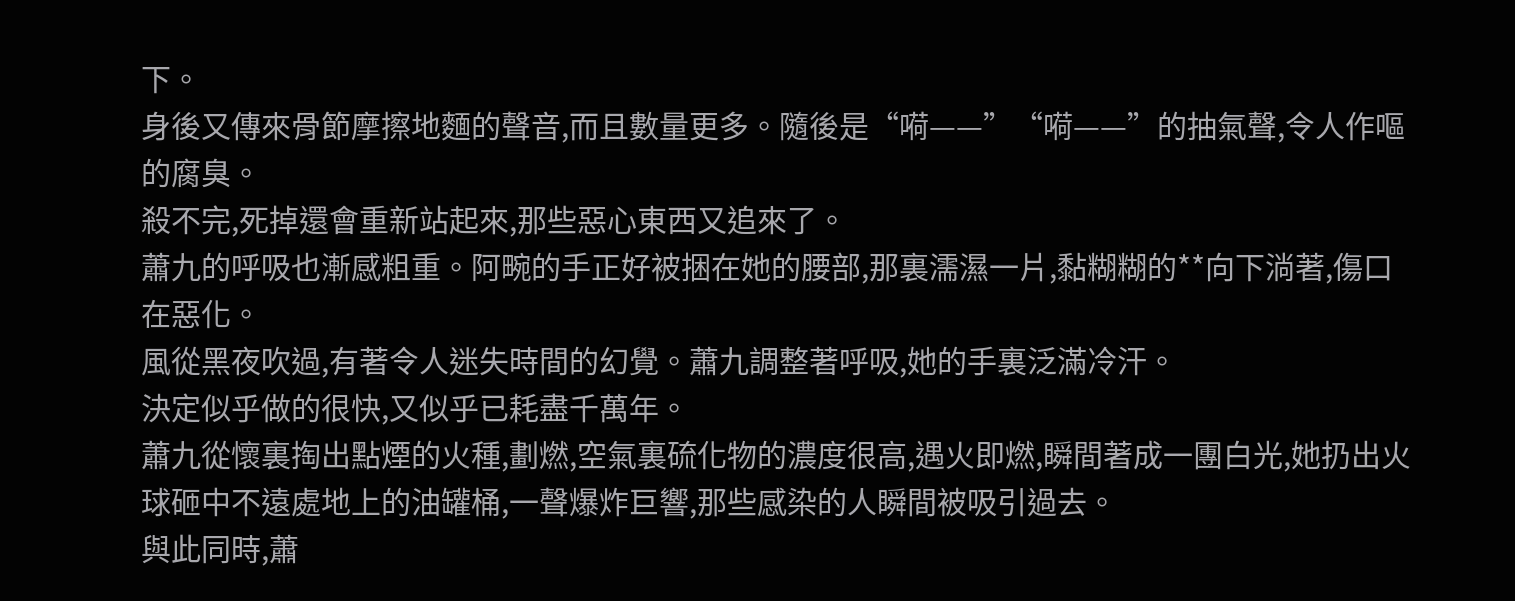下。
身後又傳來骨節摩擦地麵的聲音,而且數量更多。隨後是“嗬——”“嗬——”的抽氣聲,令人作嘔的腐臭。
殺不完,死掉還會重新站起來,那些惡心東西又追來了。
蕭九的呼吸也漸感粗重。阿畹的手正好被捆在她的腰部,那裏濡濕一片,黏糊糊的**向下淌著,傷口在惡化。
風從黑夜吹過,有著令人迷失時間的幻覺。蕭九調整著呼吸,她的手裏泛滿冷汗。
決定似乎做的很快,又似乎已耗盡千萬年。
蕭九從懷裏掏出點煙的火種,劃燃,空氣裏硫化物的濃度很高,遇火即燃,瞬間著成一團白光,她扔出火球砸中不遠處地上的油罐桶,一聲爆炸巨響,那些感染的人瞬間被吸引過去。
與此同時,蕭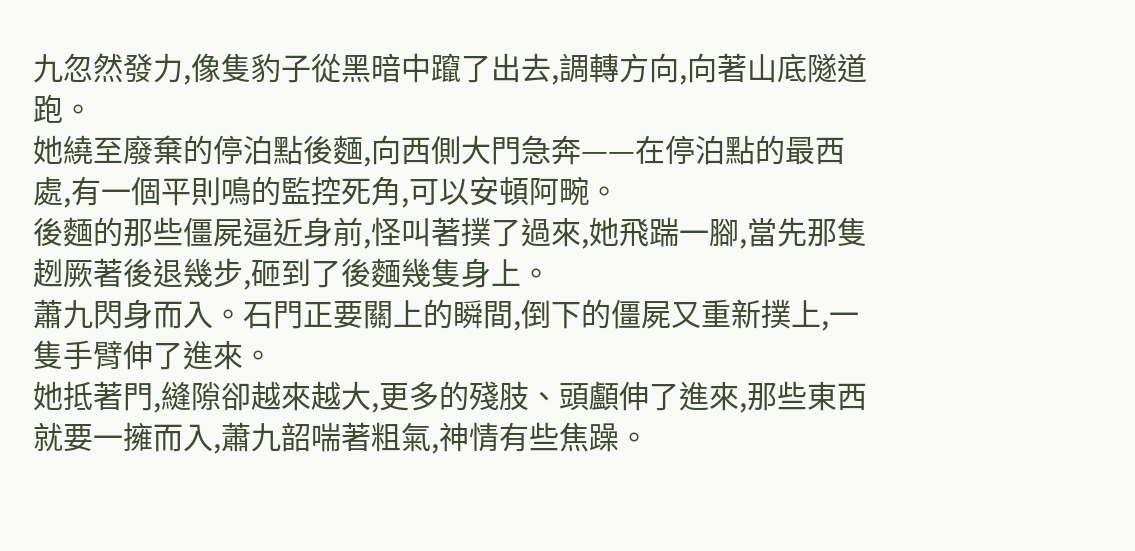九忽然發力,像隻豹子從黑暗中躥了出去,調轉方向,向著山底隧道跑。
她繞至廢棄的停泊點後麵,向西側大門急奔——在停泊點的最西處,有一個平則鳴的監控死角,可以安頓阿畹。
後麵的那些僵屍逼近身前,怪叫著撲了過來,她飛踹一腳,當先那隻趔厥著後退幾步,砸到了後麵幾隻身上。
蕭九閃身而入。石門正要關上的瞬間,倒下的僵屍又重新撲上,一隻手臂伸了進來。
她抵著門,縫隙卻越來越大,更多的殘肢、頭顱伸了進來,那些東西就要一擁而入,蕭九韶喘著粗氣,神情有些焦躁。